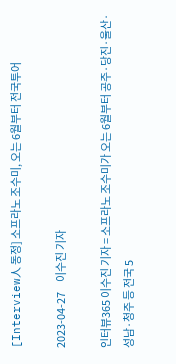[Interview人 동정] 소프라노 조수미, 오는 6월부터 전국투어

2023-04-27     이수진 기자

인터뷰365 이수진 기자 = 소프라노 조수미가 오는 6월부터 공주·당진·울산·성남·청주 등 전국 5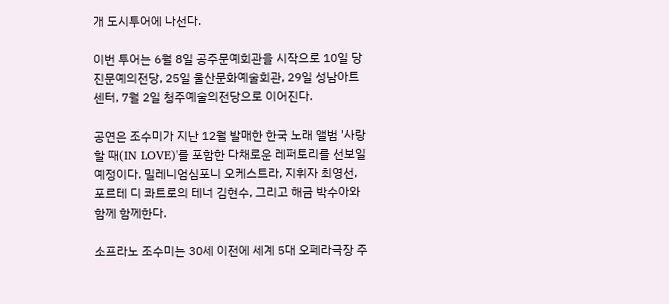개 도시투어에 나선다.

이번 투어는 6월 8일 공주문예회관을 시작으로 10일 당진문예의전당, 25일 울산문화예술회관, 29일 성남아트센터, 7월 2일 청주예술의전당으로 이어진다.

공연은 조수미가 지난 12월 발매한 한국 노래 앨범 '사랑할 때(IN LOVE)'를 포함한 다채로운 레퍼토리를 선보일 예정이다. 밀레니엄심포니 오케스트라, 지휘자 최영선, 포르테 디 콰트로의 테너 김현수, 그리고 해금 박수아와 함께 함께한다.

소프라노 조수미는 30세 이전에 세계 5대 오페라극장 주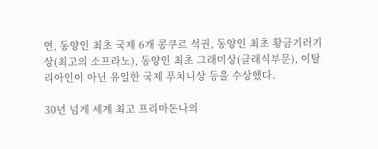연, 동양인 최초 국제 6개 콩쿠르 석권, 동양인 최초 황금기러기상(최고의 소프라노), 동양인 최초 그래미상(클래식부문), 이탈리아인이 아닌 유일한 국제 푸치니상 등을 수상했다.

30년 넘게 세계 최고 프리마돈나의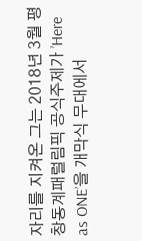자리를 지켜온 그는 2018년 3월 평창동계패럴림픽 공식주제가 ’Here as ONE’을 개막식 무대에서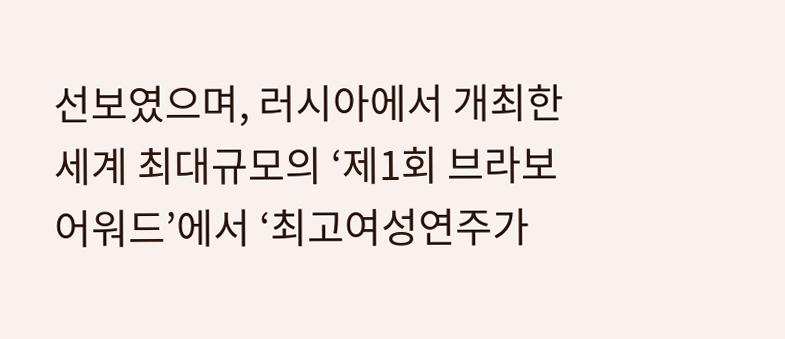선보였으며, 러시아에서 개최한 세계 최대규모의 ‘제1회 브라보 어워드’에서 ‘최고여성연주가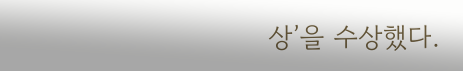상’을 수상했다.